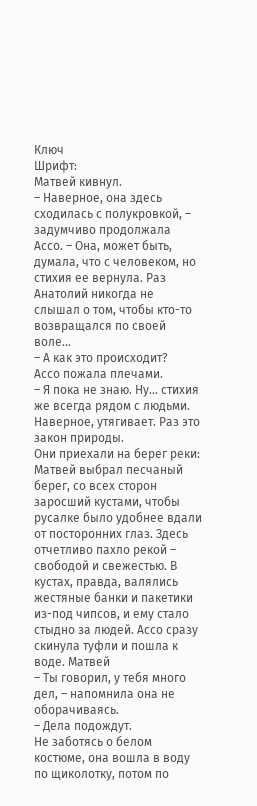Ключ
Шрифт:
Матвей кивнул.
– Наверное, она здесь сходилась с полукровкой, – задумчиво продолжала Ассо. – Она, может быть, думала, что с человеком, но стихия ее вернула. Раз Анатолий никогда не слышал о том, чтобы кто-то возвращался по своей воле…
– А как это происходит?
Ассо пожала плечами.
– Я пока не знаю. Ну… стихия же всегда рядом с людьми. Наверное, утягивает. Раз это закон природы.
Они приехали на берег реки: Матвей выбрал песчаный берег, со всех сторон заросший кустами, чтобы русалке было удобнее вдали от посторонних глаз. Здесь отчетливо пахло рекой – свободой и свежестью. В кустах, правда, валялись жестяные банки и пакетики из-под чипсов, и ему стало стыдно за людей. Ассо сразу скинула туфли и пошла к воде. Матвей
– Ты говорил, у тебя много дел, – напомнила она не оборачиваясь.
– Дела подождут.
Не заботясь о белом костюме, она вошла в воду по щиколотку, потом по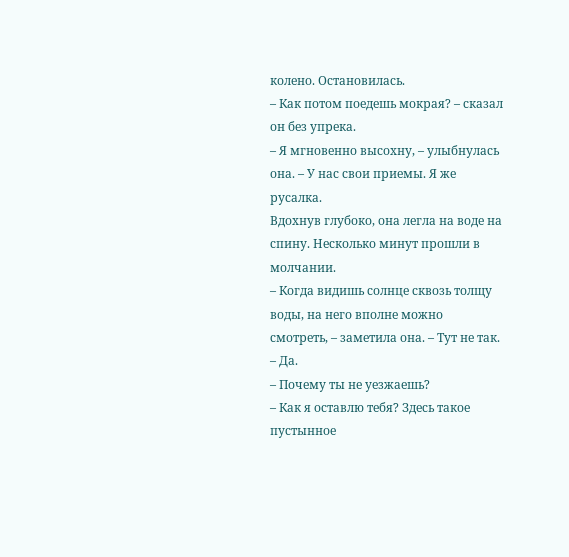колено. Остановилась.
– Как потом поедешь мокрая? – сказал он без упрека.
– Я мгновенно высохну, – улыбнулась она. – У нас свои приемы. Я же русалка.
Вдохнув глубоко, она легла на воде на спину. Несколько минут прошли в молчании.
– Когда видишь солнце сквозь толщу воды, на него вполне можно смотреть, – заметила она. – Тут не так.
– Да.
– Почему ты не уезжаешь?
– Как я оставлю тебя? Здесь такое пустынное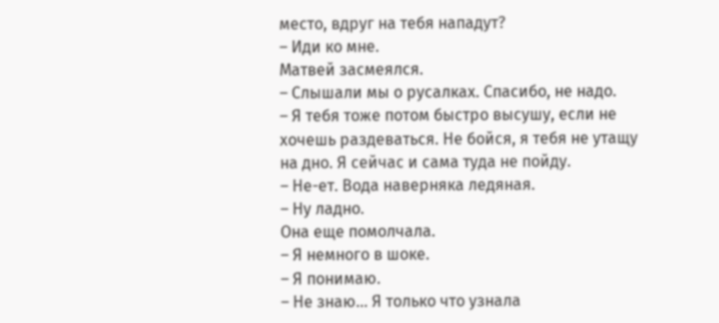место, вдруг на тебя нападут?
– Иди ко мне.
Матвей засмеялся.
– Слышали мы о русалках. Спасибо, не надо.
– Я тебя тоже потом быстро высушу, если не хочешь раздеваться. Не бойся, я тебя не утащу на дно. Я сейчас и сама туда не пойду.
– Не-ет. Вода наверняка ледяная.
– Ну ладно.
Она еще помолчала.
– Я немного в шоке.
– Я понимаю.
– Не знаю… Я только что узнала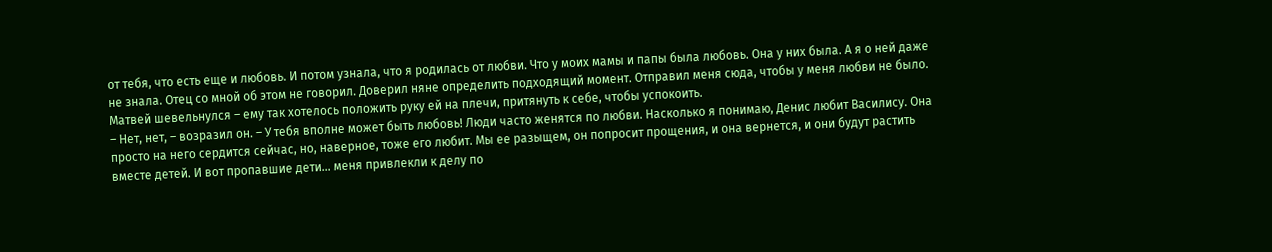от тебя, что есть еще и любовь. И потом узнала, что я родилась от любви. Что у моих мамы и папы была любовь. Она у них была. А я о ней даже не знала. Отец со мной об этом не говорил. Доверил няне определить подходящий момент. Отправил меня сюда, чтобы у меня любви не было.
Матвей шевельнулся – ему так хотелось положить руку ей на плечи, притянуть к себе, чтобы успокоить.
– Нет, нет, – возразил он. – У тебя вполне может быть любовь! Люди часто женятся по любви. Насколько я понимаю, Денис любит Василису. Она просто на него сердится сейчас, но, наверное, тоже его любит. Мы ее разыщем, он попросит прощения, и она вернется, и они будут растить вместе детей. И вот пропавшие дети… меня привлекли к делу по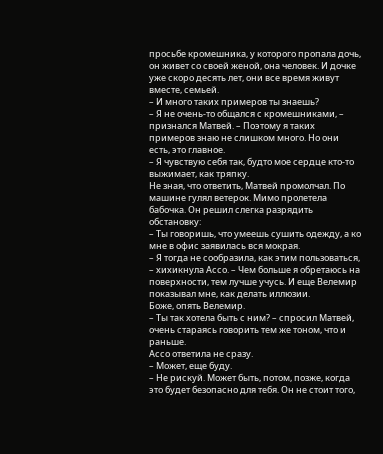просьбе кромешника, у которого пропала дочь, он живет со своей женой, она человек. И дочке уже скоро десять лет, они все время живут вместе, семьей.
– И много таких примеров ты знаешь?
– Я не очень-то общался с кромешниками, – признался Матвей. – Поэтому я таких примеров знаю не слишком много. Но они есть, это главное.
– Я чувствую себя так, будто мое сердце кто-то выжимает, как тряпку.
Не зная, что ответить, Матвей промолчал. По машине гулял ветерок. Мимо пролетела бабочка. Он решил слегка разрядить обстановку:
– Ты говоришь, что умеешь сушить одежду, а ко мне в офис заявилась вся мокрая.
– Я тогда не сообразила, как этим пользоваться, – хихикнула Ассо. – Чем больше я обретаюсь на поверхности, тем лучше учусь. И еще Велемир показывал мне, как делать иллюзии.
Боже, опять Велемир.
– Ты так хотела быть с ним? – спросил Матвей, очень стараясь говорить тем же тоном, что и раньше.
Ассо ответила не сразу.
– Может, еще буду.
– Не рискуй. Может быть, потом, позже, когда это будет безопасно для тебя. Он не стоит того,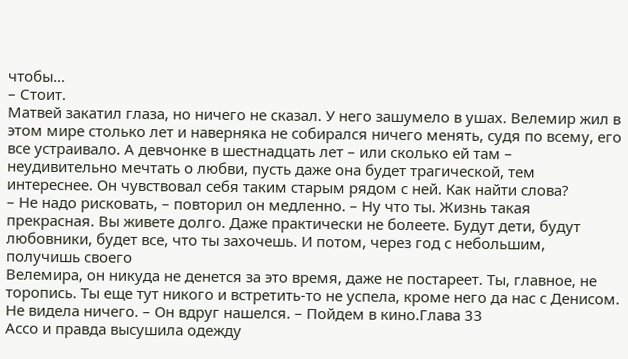чтобы…
– Стоит.
Матвей закатил глаза, но ничего не сказал. У него зашумело в ушах. Велемир жил в этом мире столько лет и наверняка не собирался ничего менять, судя по всему, его все устраивало. А девчонке в шестнадцать лет – или сколько ей там – неудивительно мечтать о любви, пусть даже она будет трагической, тем интереснее. Он чувствовал себя таким старым рядом с ней. Как найти слова?
– Не надо рисковать, – повторил он медленно. – Ну что ты. Жизнь такая прекрасная. Вы живете долго. Даже практически не болеете. Будут дети, будут любовники, будет все, что ты захочешь. И потом, через год с небольшим, получишь своего
Велемира, он никуда не денется за это время, даже не постареет. Ты, главное, не торопись. Ты еще тут никого и встретить-то не успела, кроме него да нас с Денисом. Не видела ничего. – Он вдруг нашелся. – Пойдем в кино.Глава 33
Ассо и правда высушила одежду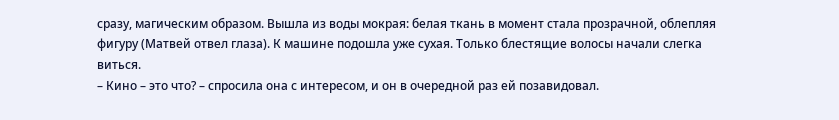сразу, магическим образом. Вышла из воды мокрая: белая ткань в момент стала прозрачной, облепляя фигуру (Матвей отвел глаза). К машине подошла уже сухая. Только блестящие волосы начали слегка виться.
– Кино – это что? – спросила она с интересом, и он в очередной раз ей позавидовал.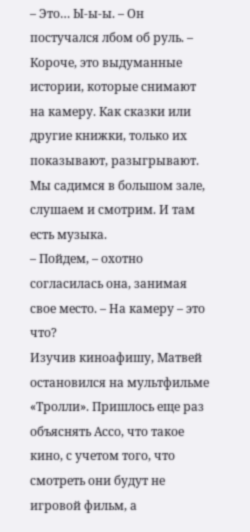– Это… Ы-ы-ы. – Он постучался лбом об руль. – Короче, это выдуманные истории, которые снимают на камеру. Как сказки или другие книжки, только их показывают, разыгрывают. Мы садимся в большом зале, слушаем и смотрим. И там есть музыка.
– Пойдем, – охотно согласилась она, занимая свое место. – На камеру – это что?
Изучив киноафишу, Матвей остановился на мультфильме «Тролли». Пришлось еще раз объяснять Ассо, что такое кино, с учетом того, что смотреть они будут не игровой фильм, а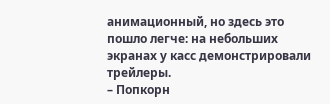анимационный, но здесь это пошло легче: на небольших экранах у касс демонстрировали трейлеры.
– Попкорн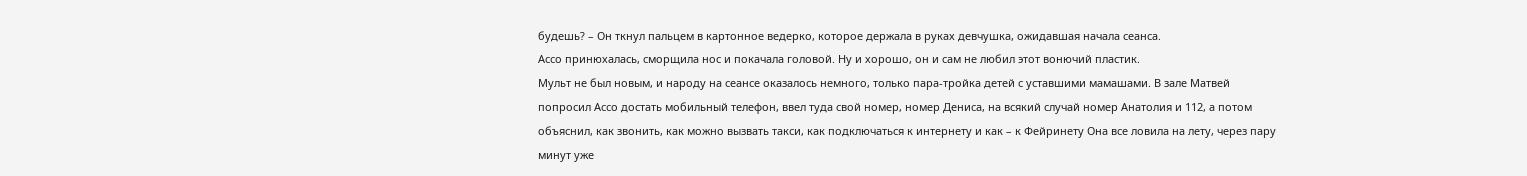будешь? – Он ткнул пальцем в картонное ведерко, которое держала в руках девчушка, ожидавшая начала сеанса.
Ассо принюхалась, сморщила нос и покачала головой. Ну и хорошо, он и сам не любил этот вонючий пластик.
Мульт не был новым, и народу на сеансе оказалось немного, только пара-тройка детей с уставшими мамашами. В зале Матвей попросил Ассо достать мобильный телефон, ввел туда свой номер, номер Дениса, на всякий случай номер Анатолия и 112, а потом объяснил, как звонить, как можно вызвать такси, как подключаться к интернету и как – к Фейринету Она все ловила на лету, через пару минут уже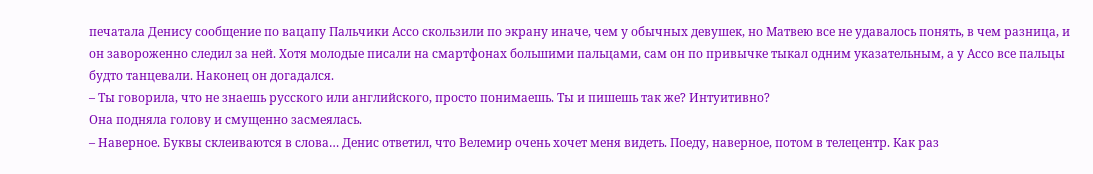печатала Денису сообщение по вацапу Пальчики Ассо скользили по экрану иначе, чем у обычных девушек, но Матвею все не удавалось понять, в чем разница, и он завороженно следил за ней. Хотя молодые писали на смартфонах большими пальцами, сам он по привычке тыкал одним указательным, а у Ассо все пальцы будто танцевали. Наконец он догадался.
– Ты говорила, что не знаешь русского или английского, просто понимаешь. Ты и пишешь так же? Интуитивно?
Она подняла голову и смущенно засмеялась.
– Наверное. Буквы склеиваются в слова… Денис ответил, что Велемир очень хочет меня видеть. Поеду, наверное, потом в телецентр. Как раз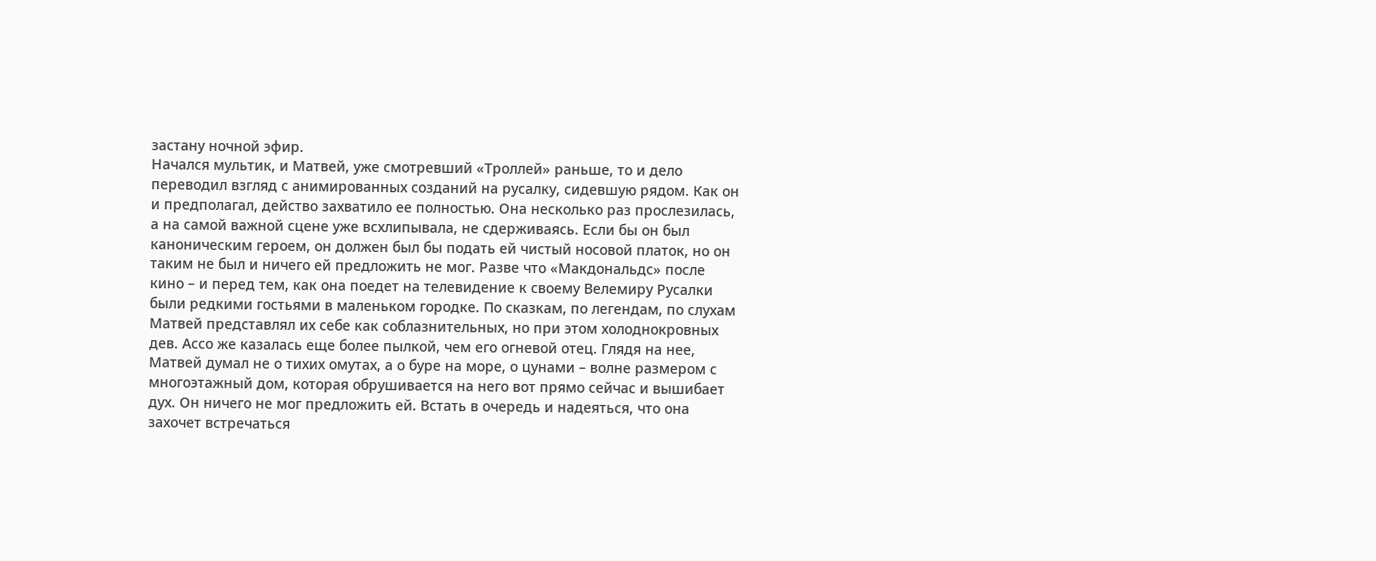застану ночной эфир.
Начался мультик, и Матвей, уже смотревший «Троллей» раньше, то и дело переводил взгляд с анимированных созданий на русалку, сидевшую рядом. Как он и предполагал, действо захватило ее полностью. Она несколько раз прослезилась, а на самой важной сцене уже всхлипывала, не сдерживаясь. Если бы он был каноническим героем, он должен был бы подать ей чистый носовой платок, но он таким не был и ничего ей предложить не мог. Разве что «Макдональдс» после кино – и перед тем, как она поедет на телевидение к своему Велемиру Русалки были редкими гостьями в маленьком городке. По сказкам, по легендам, по слухам Матвей представлял их себе как соблазнительных, но при этом холоднокровных дев. Ассо же казалась еще более пылкой, чем его огневой отец. Глядя на нее, Матвей думал не о тихих омутах, а о буре на море, о цунами – волне размером с многоэтажный дом, которая обрушивается на него вот прямо сейчас и вышибает дух. Он ничего не мог предложить ей. Встать в очередь и надеяться, что она захочет встречаться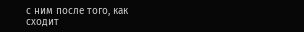с ним после того, как сходит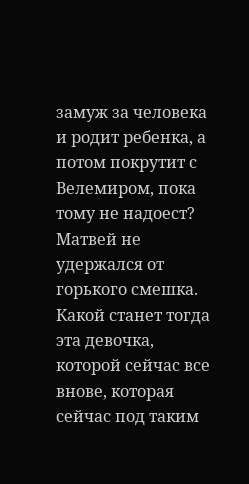замуж за человека и родит ребенка, а потом покрутит с Велемиром, пока тому не надоест? Матвей не удержался от горького смешка. Какой станет тогда эта девочка, которой сейчас все внове, которая сейчас под таким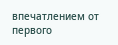впечатлением от первого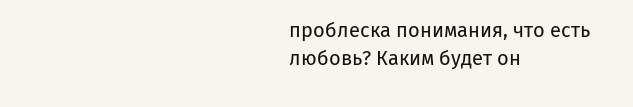проблеска понимания, что есть любовь? Каким будет он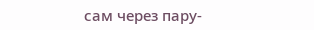сам через пару-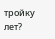тройку лет?